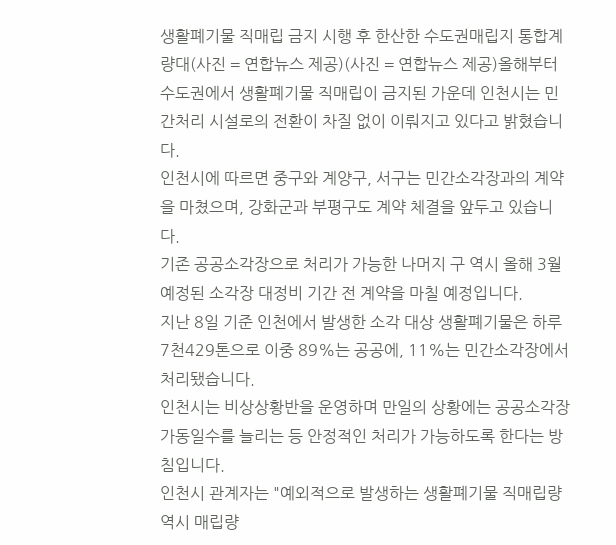생활폐기물 직매립 금지 시행 후 한산한 수도권매립지 통합계량대(사진 = 연합뉴스 제공)(사진 = 연합뉴스 제공)올해부터 수도권에서 생활폐기물 직매립이 금지된 가운데 인천시는 민간처리 시설로의 전환이 차질 없이 이뤄지고 있다고 밝혔습니다.
인천시에 따르면 중구와 계양구, 서구는 민간소각장과의 계약을 마쳤으며, 강화군과 부평구도 계약 체결을 앞두고 있습니다.
기존 공공소각장으로 처리가 가능한 나머지 구 역시 올해 3월 예정된 소각장 대정비 기간 전 계약을 마칠 예정입니다.
지난 8일 기준 인천에서 발생한 소각 대상 생활폐기물은 하루 7천429톤으로 이중 89%는 공공에, 11%는 민간소각장에서 처리됐습니다.
인천시는 비상상황반을 운영하며 만일의 상황에는 공공소각장 가동일수를 늘리는 등 안정적인 처리가 가능하도록 한다는 방침입니다.
인천시 관계자는 "예외적으로 발생하는 생활폐기물 직매립량 역시 매립량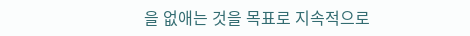을 없애는 것을 목표로 지속적으로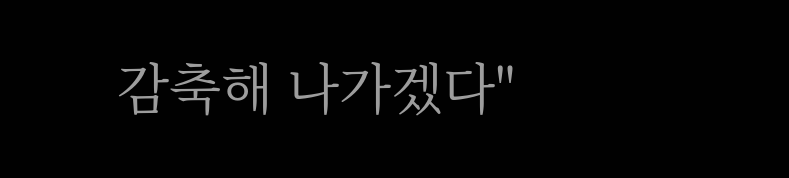감축해 나가겠다"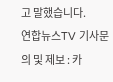고 말했습니다.
연합뉴스TV 기사문의 및 제보 : 카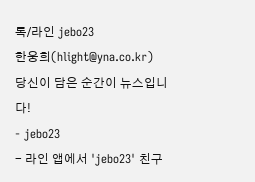톡/라인 jebo23
한웅희(hlight@yna.co.kr)
당신이 담은 순간이 뉴스입니다!
- jebo23
- 라인 앱에서 'jebo23' 친구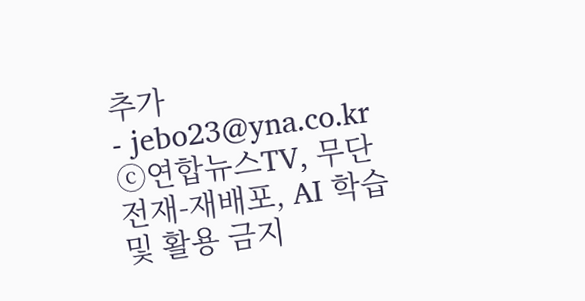추가
- jebo23@yna.co.kr
ⓒ연합뉴스TV, 무단 전재-재배포, AI 학습 및 활용 금지